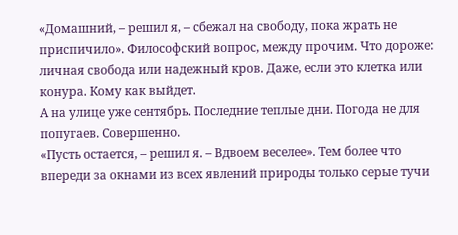«Домашний, – решил я, – сбежал на свободу, пока жрать не приспичило». Философский вопрос, между прочим. Что дороже: личная свобода или надежный кров. Даже, если это клетка или конура. Кому как выйдет.
А на улице уже сентябрь. Последние теплые дни. Погода не для попугаев. Совершенно.
«Пусть остается, – решил я. – Вдвоем веселее». Тем более что впереди за окнами из всех явлений природы только серые тучи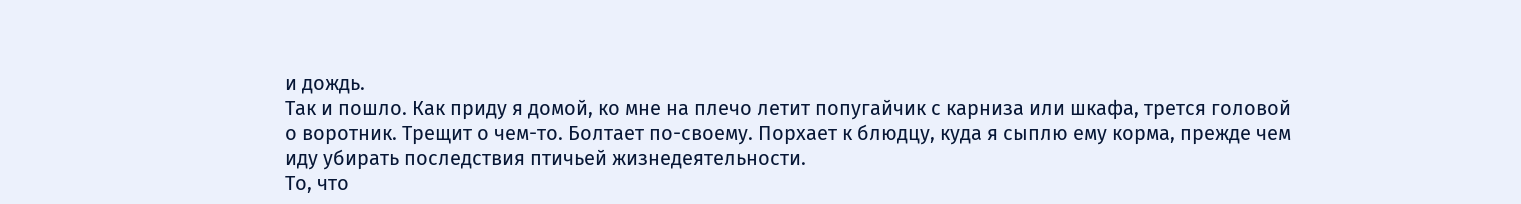и дождь.
Так и пошло. Как приду я домой, ко мне на плечо летит попугайчик с карниза или шкафа, трется головой о воротник. Трещит о чем-то. Болтает по-своему. Порхает к блюдцу, куда я сыплю ему корма, прежде чем иду убирать последствия птичьей жизнедеятельности.
То, что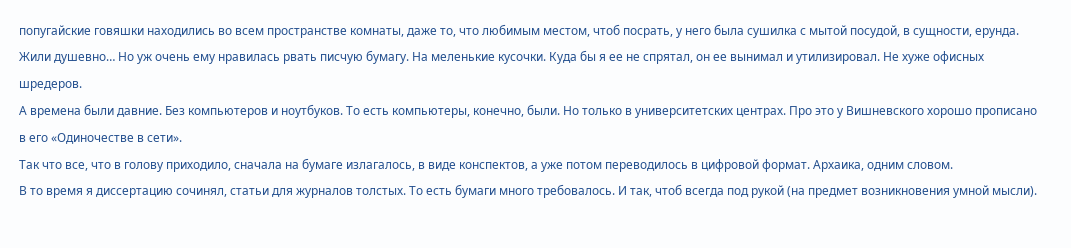попугайские говяшки находились во всем пространстве комнаты, даже то, что любимым местом, чтоб посрать, у него была сушилка с мытой посудой, в сущности, ерунда. Жили душевно… Но уж очень ему нравилась рвать писчую бумагу. На меленькие кусочки. Куда бы я ее не спрятал, он ее вынимал и утилизировал. Не хуже офисных шредеров.
А времена были давние. Без компьютеров и ноутбуков. То есть компьютеры, конечно, были. Но только в университетских центрах. Про это у Вишневского хорошо прописано в его «Одиночестве в сети».
Так что все, что в голову приходило, сначала на бумаге излагалось, в виде конспектов, а уже потом переводилось в цифровой формат. Архаика, одним словом.
В то время я диссертацию сочинял, статьи для журналов толстых. То есть бумаги много требовалось. И так, чтоб всегда под рукой (на предмет возникновения умной мысли).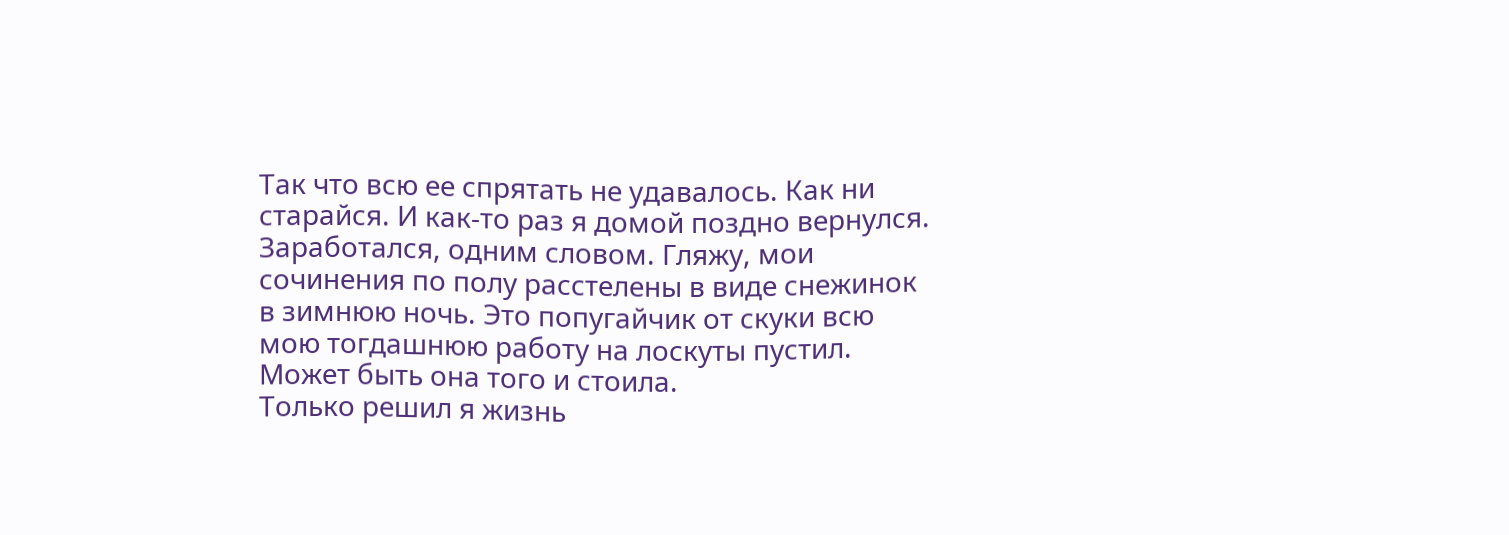Так что всю ее спрятать не удавалось. Как ни старайся. И как-то раз я домой поздно вернулся. Заработался, одним словом. Гляжу, мои сочинения по полу расстелены в виде снежинок в зимнюю ночь. Это попугайчик от скуки всю мою тогдашнюю работу на лоскуты пустил. Может быть она того и стоила.
Только решил я жизнь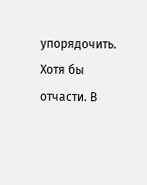упорядочить. Хотя бы отчасти. В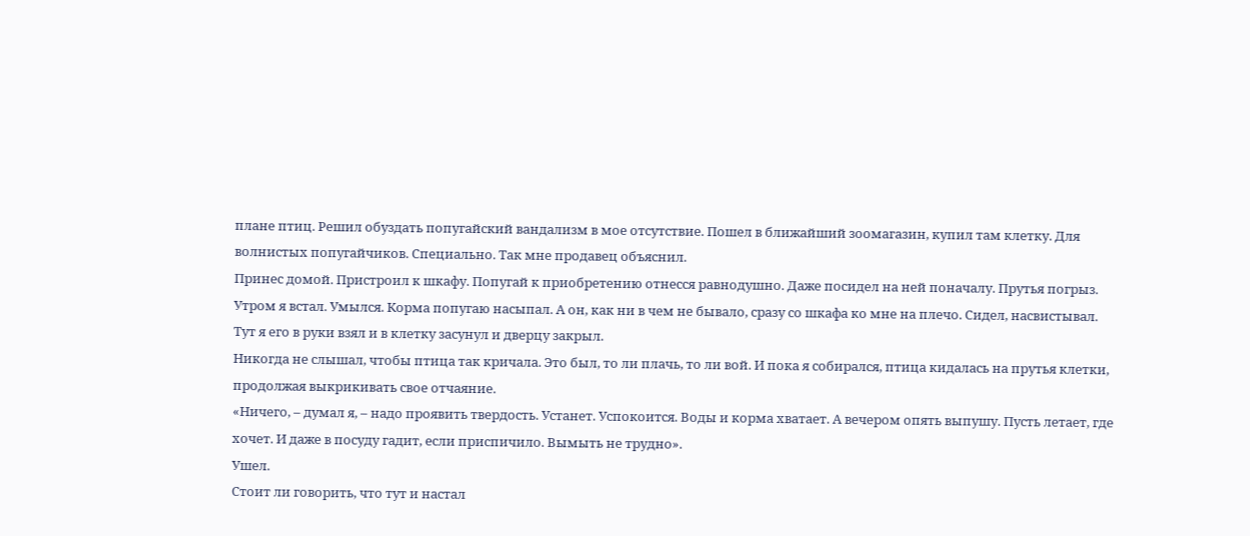плане птиц. Решил обуздать попугайский вандализм в мое отсутствие. Пошел в ближайший зоомагазин, купил там клетку. Для волнистых попугайчиков. Специально. Так мне продавец объяснил.
Принес домой. Пристроил к шкафу. Попугай к приобретению отнесся равнодушно. Даже посидел на ней поначалу. Прутья погрыз.
Утром я встал. Умылся. Корма попугаю насыпал. А он, как ни в чем не бывало, сразу со шкафа ко мне на плечо. Сидел, насвистывал.
Тут я его в руки взял и в клетку засунул и дверцу закрыл.
Никогда не слышал, чтобы птица так кричала. Это был, то ли плачь, то ли вой. И пока я собирался, птица кидалась на прутья клетки, продолжая выкрикивать свое отчаяние.
«Ничего, – думал я, – надо проявить твердость. Устанет. Успокоится. Воды и корма хватает. А вечером опять выпушу. Пусть летает, где хочет. И даже в посуду гадит, если приспичило. Вымыть не трудно».
Ушел.
Стоит ли говорить, что тут и настал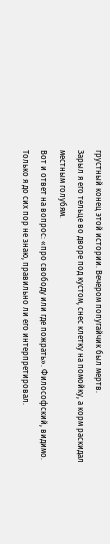грустный конец этой истории. Вечером попугайчик был мертв.
Зарыл я его тельце во дворе под кустом, снес клетку на помойку, а корм раскидал местным голубям.
Вот и ответ на вопрос: «про свободу или где пожрать». Философский, видимо. Только я до сих пор не знаю, правильно ли его интерпретировал.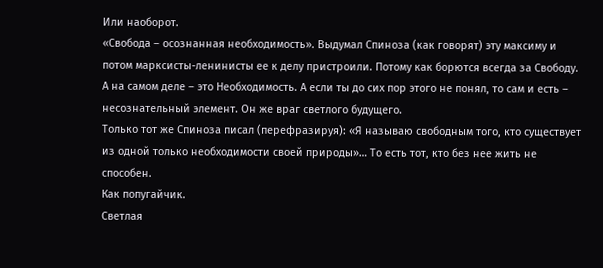Или наоборот.
«Свобода – осознанная необходимость». Выдумал Спиноза (как говорят) эту максиму и потом марксисты-ленинисты ее к делу пристроили. Потому как борются всегда за Свободу. А на самом деле – это Необходимость. А если ты до сих пор этого не понял, то сам и есть – несознательный элемент. Он же враг светлого будущего.
Только тот же Спиноза писал (перефразируя): «Я называю свободным того, кто существует из одной только необходимости своей природы»… То есть тот, кто без нее жить не способен.
Как попугайчик.
Светлая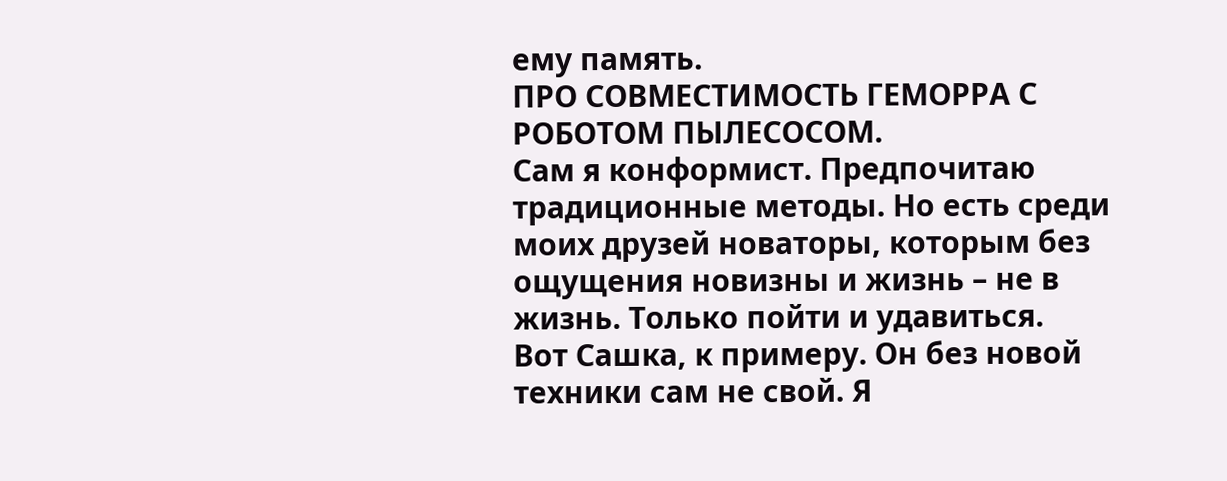ему память.
ПРО СОВМЕСТИМОСТЬ ГЕМОРРА С РОБОТОМ ПЫЛЕСОСОМ.
Сам я конформист. Предпочитаю традиционные методы. Но есть среди моих друзей новаторы, которым без ощущения новизны и жизнь – не в жизнь. Только пойти и удавиться.
Вот Сашка, к примеру. Он без новой техники сам не свой. Я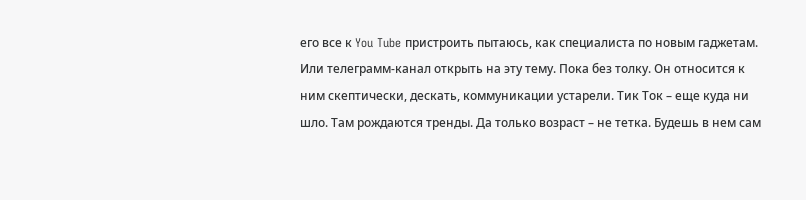его все к You Tube пристроить пытаюсь, как специалиста по новым гаджетам. Или телеграмм-канал открыть на эту тему. Пока без толку. Он относится к ним скептически, дескать, коммуникации устарели. Тик Ток – еще куда ни шло. Там рождаются тренды. Да только возраст – не тетка. Будешь в нем сам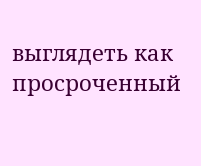выглядеть как просроченный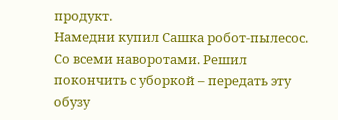продукт.
Намедни купил Сашка робот-пылесос. Со всеми наворотами. Решил покончить с уборкой – передать эту обузу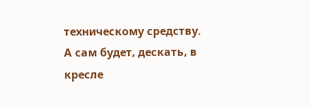техническому средству.
А сам будет, дескать, в кресле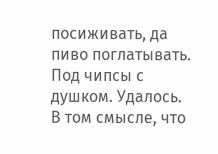посиживать, да пиво поглатывать. Под чипсы с душком. Удалось. В том смысле, что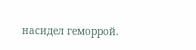насидел геморрой.